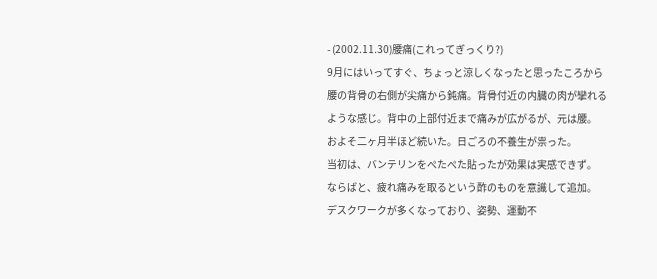- (2002.11.30)腰痛(これってぎっくり?)
9月にはいってすぐ、ちょっと涼しくなったと思ったころから
腰の背骨の右側が尖痛から鈍痛。背骨付近の内臓の肉が攣れる
ような感じ。背中の上部付近まで痛みが広がるが、元は腰。
およそ二ヶ月半ほど続いた。日ごろの不養生が祟った。
当初は、バンテリンをぺたぺた貼ったが効果は実感できず。
ならばと、疲れ痛みを取るという酢のものを意識して追加。
デスクワークが多くなっており、姿勢、運動不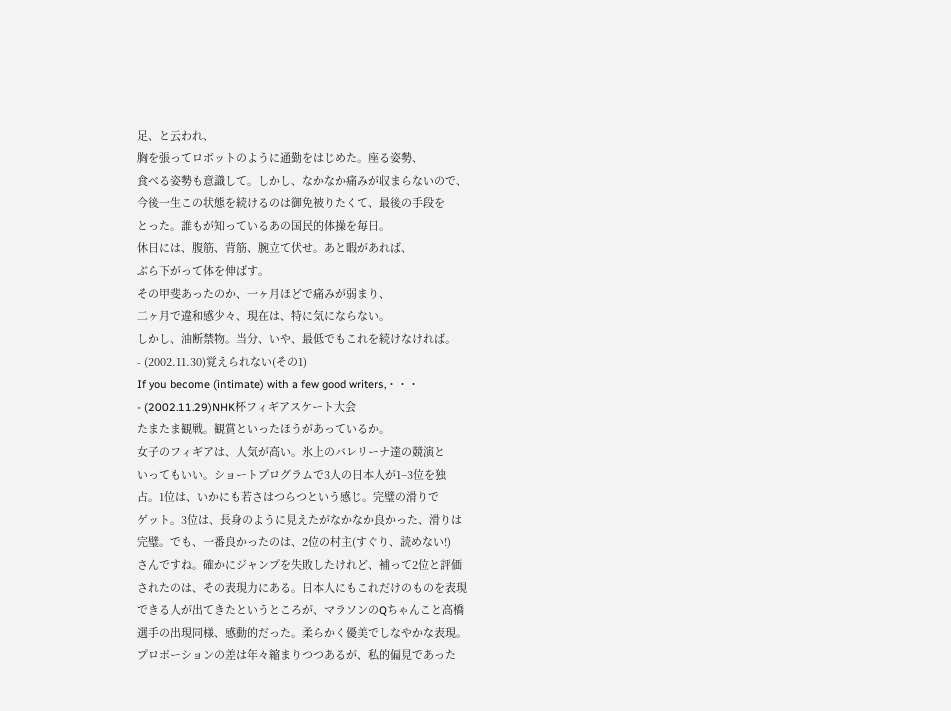足、と云われ、
胸を張ってロボットのように通勤をはじめた。座る姿勢、
食べる姿勢も意識して。しかし、なかなか痛みが収まらないので、
今後一生この状態を続けるのは御免被りたくて、最後の手段を
とった。誰もが知っているあの国民的体操を毎日。
休日には、腹筋、背筋、腕立て伏せ。あと暇があれば、
ぶら下がって体を伸ばす。
その甲斐あったのか、一ヶ月ほどで痛みが弱まり、
二ヶ月で違和感少々、現在は、特に気にならない。
しかし、油断禁物。当分、いや、最低でもこれを続けなければ。
- (2002.11.30)覚えられない(その1)
If you become (intimate) with a few good writers,・・・
- (2002.11.29)NHK杯フィギアスケート大会
たまたま観戦。観賞といったほうがあっているか。
女子のフィギアは、人気が高い。氷上のバレリーナ達の競演と
いってもいい。ショートプログラムで3人の日本人が1−3位を独
占。1位は、いかにも若さはつらつという感じ。完璧の滑りで
ゲット。3位は、長身のように見えたがなかなか良かった、滑りは
完璧。でも、一番良かったのは、2位の村主(すぐり、読めない!)
さんですね。確かにジャンプを失敗したけれど、補って2位と評価
されたのは、その表現力にある。日本人にもこれだけのものを表現
できる人が出てきたというところが、マラソンのQちゃんこと高橋
選手の出現同様、感動的だった。柔らかく優美でしなやかな表現。
プロポーションの差は年々縮まりつつあるが、私的偏見であった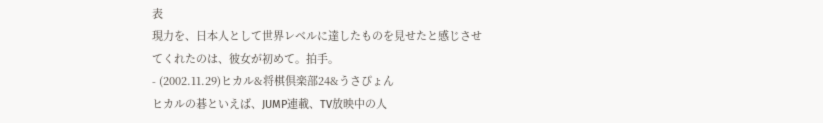表
現力を、日本人として世界レベルに達したものを見せたと感じさせ
てくれたのは、彼女が初めて。拍手。
- (2002.11.29)ヒカル&将棋倶楽部24&うさぴょん
ヒカルの碁といえば、JUMP連載、TV放映中の人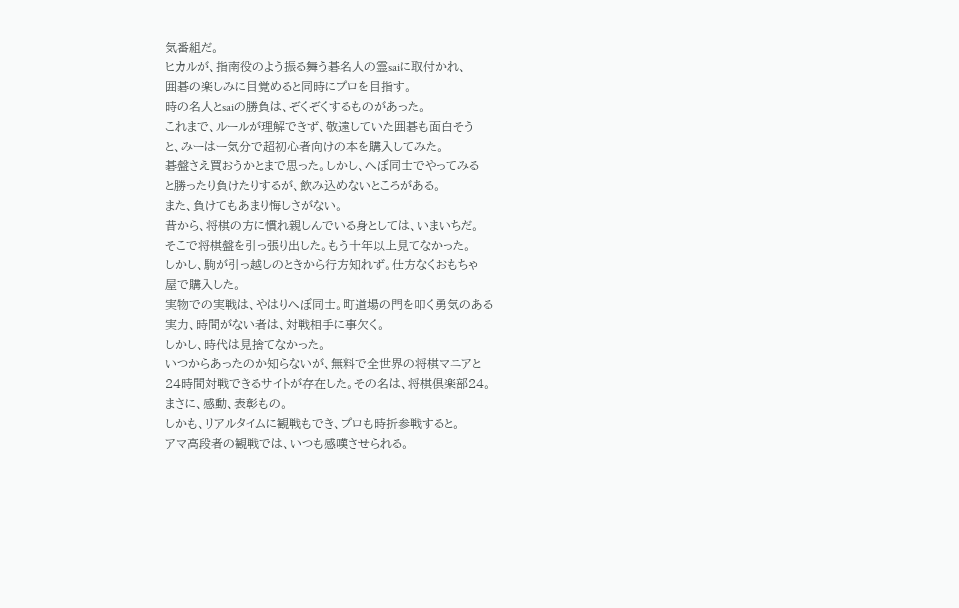気番組だ。
ヒカルが、指南役のよう振る舞う碁名人の霊saiに取付かれ、
囲碁の楽しみに目覚めると同時にプロを目指す。
時の名人とsaiの勝負は、ぞくぞくするものがあった。
これまで、ルールが理解できず、敬遠していた囲碁も面白そう
と、みーはー気分で超初心者向けの本を購入してみた。
碁盤さえ買おうかとまで思った。しかし、へぼ同士でやってみる
と勝ったり負けたりするが、飲み込めないところがある。
また、負けてもあまり悔しさがない。
昔から、将棋の方に慣れ親しんでいる身としては、いまいちだ。
そこで将棋盤を引っ張り出した。もう十年以上見てなかった。
しかし、駒が引っ越しのときから行方知れず。仕方なくおもちゃ
屋で購入した。
実物での実戦は、やはりへぼ同士。町道場の門を叩く勇気のある
実力、時間がない者は、対戦相手に事欠く。
しかし、時代は見捨てなかった。
いつからあったのか知らないが、無料で全世界の将棋マニアと
24時間対戦できるサイトが存在した。その名は、将棋倶楽部24。
まさに、感動、表彰もの。
しかも、リアルタイムに観戦もでき、プロも時折参戦すると。
アマ高段者の観戦では、いつも感嘆させられる。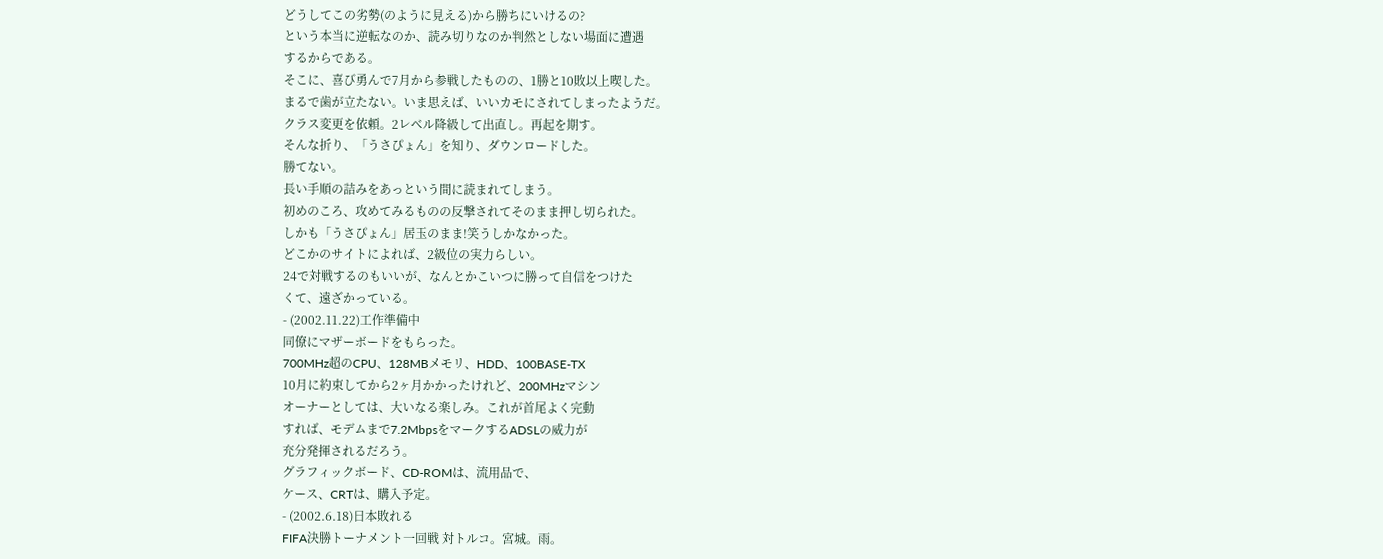どうしてこの劣勢(のように見える)から勝ちにいけるの?
という本当に逆転なのか、読み切りなのか判然としない場面に遭遇
するからである。
そこに、喜び勇んで7月から参戦したものの、1勝と10敗以上喫した。
まるで歯が立たない。いま思えば、いいカモにされてしまったようだ。
クラス変更を依頼。2レベル降級して出直し。再起を期す。
そんな折り、「うさぴょん」を知り、ダウンロードした。
勝てない。
長い手順の詰みをあっという間に読まれてしまう。
初めのころ、攻めてみるものの反撃されてそのまま押し切られた。
しかも「うさぴょん」居玉のまま!笑うしかなかった。
どこかのサイトによれば、2級位の実力らしい。
24で対戦するのもいいが、なんとかこいつに勝って自信をつけた
くて、遠ざかっている。
- (2002.11.22)工作準備中
同僚にマザーボードをもらった。
700MHz超のCPU、128MBメモリ、HDD、100BASE-TX
10月に約束してから2ヶ月かかったけれど、200MHzマシン
オーナーとしては、大いなる楽しみ。これが首尾よく完動
すれば、モデムまで7.2MbpsをマークするADSLの威力が
充分発揮されるだろう。
グラフィックボード、CD-ROMは、流用品で、
ケース、CRTは、購入予定。
- (2002.6.18)日本敗れる
FIFA決勝トーナメント一回戦 対トルコ。宮城。雨。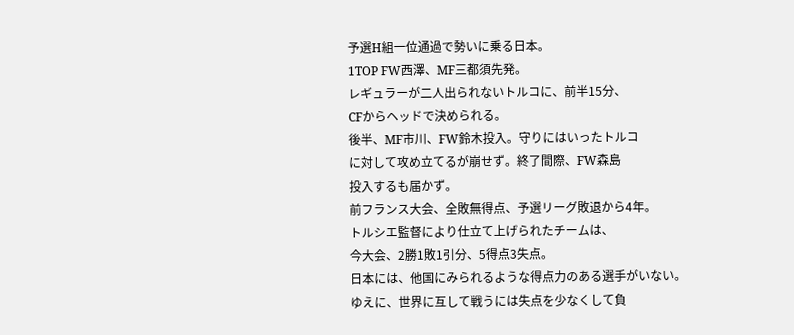予選H組一位通過で勢いに乗る日本。
1TOP FW西澤、MF三都須先発。
レギュラーが二人出られないトルコに、前半15分、
CFからヘッドで決められる。
後半、MF市川、FW鈴木投入。守りにはいったトルコ
に対して攻め立てるが崩せず。終了間際、FW森島
投入するも届かず。
前フランス大会、全敗無得点、予選リーグ敗退から4年。
トルシエ監督により仕立て上げられたチームは、
今大会、2勝1敗1引分、5得点3失点。
日本には、他国にみられるような得点力のある選手がいない。
ゆえに、世界に互して戦うには失点を少なくして負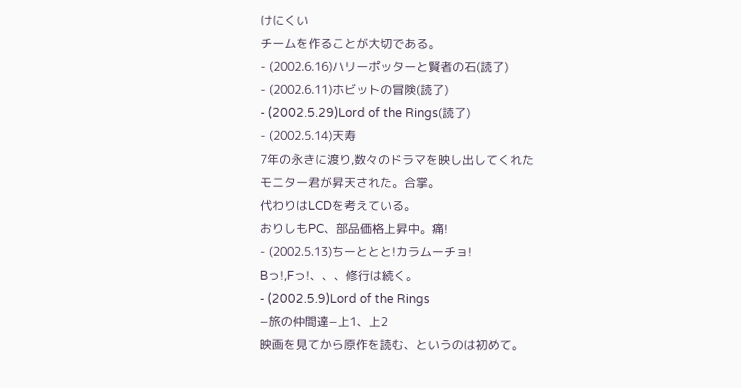けにくい
チームを作ることが大切である。
- (2002.6.16)ハリーポッターと賢者の石(読了)
- (2002.6.11)ホビットの冒険(読了)
- (2002.5.29)Lord of the Rings(読了)
- (2002.5.14)天寿
7年の永きに渡り,数々のドラマを映し出してくれた
モニター君が昇天された。合掌。
代わりはLCDを考えている。
おりしもPC、部品価格上昇中。痛!
- (2002.5.13)ちーととと!カラムーチョ!
Bっ!,Fっ!、、、修行は続く。
- (2002.5.9)Lord of the Rings
−旅の仲間達−上1、上2
映画を見てから原作を読む、というのは初めて。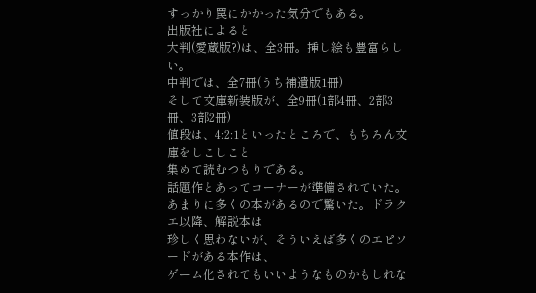すっかり罠にかかった気分でもある。
出版社によると
大判(愛蔵版?)は、全3冊。挿し絵も豊富らしい。
中判では、全7冊(うち補遺版1冊)
そして文庫新装版が、全9冊(1部4冊、2部3冊、3部2冊)
値段は、4:2:1といったところで、もちろん文庫をしこしこと
集めて読むつもりである。
話題作とあってコーナーが準備されていた。
あまりに多くの本があるので驚いた。ドラクエ以降、解説本は
珍しく思わないが、そういえば多くのエピソードがある本作は、
ゲーム化されてもいいようなものかもしれな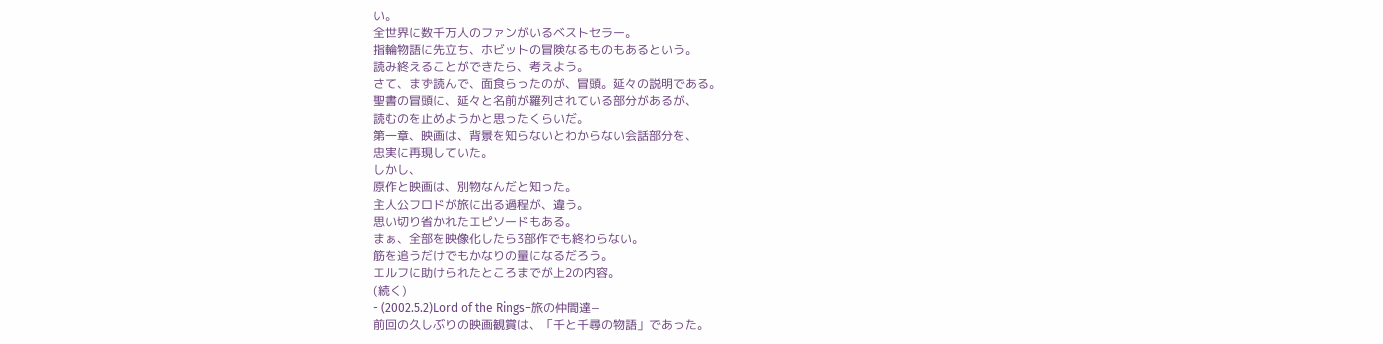い。
全世界に数千万人のファンがいるベストセラー。
指輪物語に先立ち、ホビットの冒険なるものもあるという。
読み終えることができたら、考えよう。
さて、まず読んで、面食らったのが、冒頭。延々の説明である。
聖書の冒頭に、延々と名前が羅列されている部分があるが、
読むのを止めようかと思ったくらいだ。
第一章、映画は、背景を知らないとわからない会話部分を、
忠実に再現していた。
しかし、
原作と映画は、別物なんだと知った。
主人公フロドが旅に出る過程が、違う。
思い切り省かれたエピソードもある。
まぁ、全部を映像化したら3部作でも終わらない。
筋を追うだけでもかなりの量になるだろう。
エルフに助けられたところまでが上2の内容。
(続く)
- (2002.5.2)Lord of the Rings−旅の仲間達−
前回の久しぶりの映画観賞は、「千と千尋の物語」であった。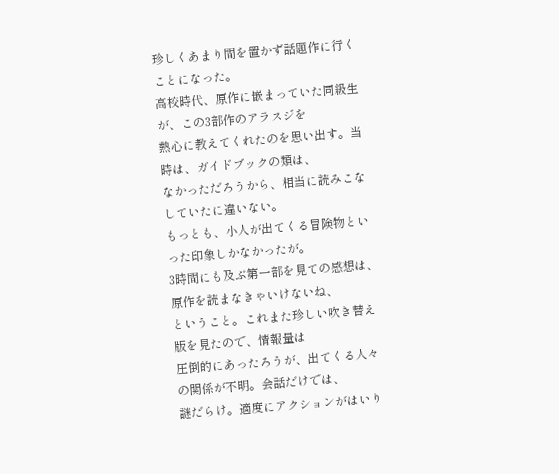珍しくあまり間を置かず話題作に行くことになった。
高校時代、原作に嵌まっていた同級生が、この3部作のアラスジを
熱心に教えてくれたのを思い出す。当時は、ガイドブックの類は、
なかっただろうから、相当に読みこなしていたに違いない。
もっとも、小人が出てくる冒険物といった印象しかなかったが。
3時間にも及ぶ第一部を見ての感想は、原作を読まなきゃいけないね、
ということ。これまた珍しい吹き替え版を見たので、情報量は
圧倒的にあったろうが、出てくる人々の関係が不明。会話だけでは、
謎だらけ。適度にアクションがはいり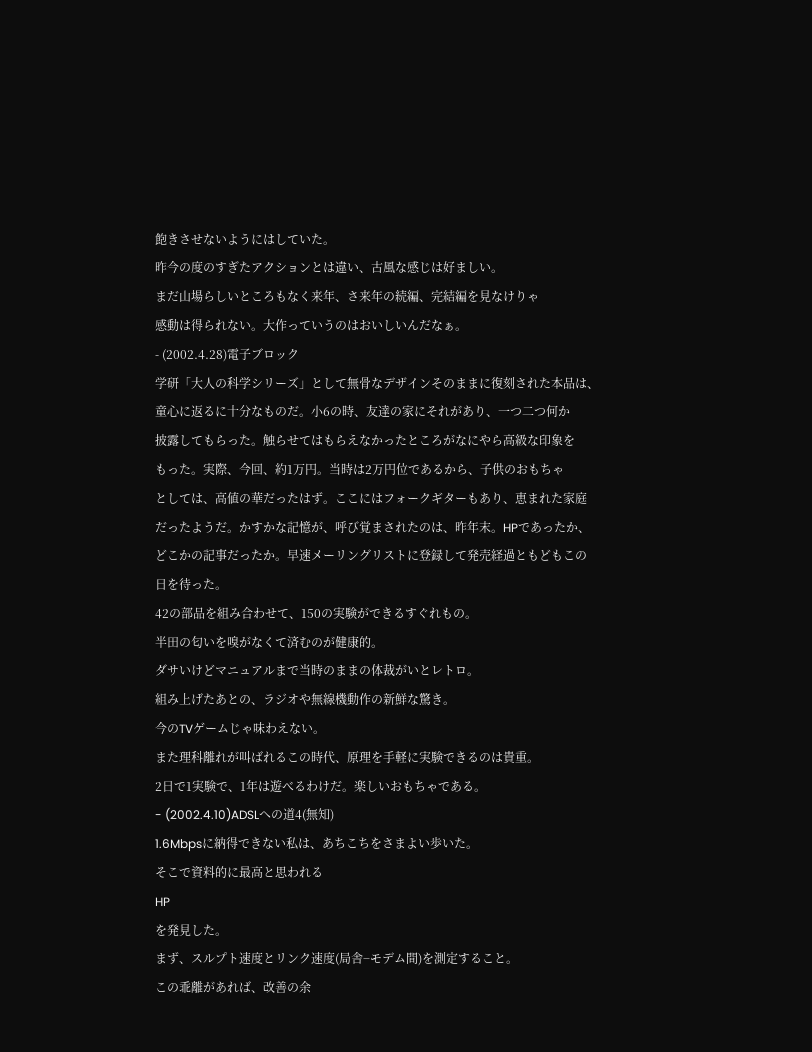飽きさせないようにはしていた。
昨今の度のすぎたアクションとは違い、古風な感じは好ましい。
まだ山場らしいところもなく来年、さ来年の続編、完結編を見なけりゃ
感動は得られない。大作っていうのはおいしいんだなぁ。
- (2002.4.28)電子ブロック
学研「大人の科学シリーズ」として無骨なデザインそのままに復刻された本品は、
童心に返るに十分なものだ。小6の時、友達の家にそれがあり、一つ二つ何か
披露してもらった。触らせてはもらえなかったところがなにやら高級な印象を
もった。実際、今回、約1万円。当時は2万円位であるから、子供のおもちゃ
としては、高値の華だったはず。ここにはフォークギターもあり、恵まれた家庭
だったようだ。かすかな記憶が、呼び覚まされたのは、昨年末。HPであったか、
どこかの記事だったか。早速メーリングリストに登録して発売経過ともどもこの
日を待った。
42の部品を組み合わせて、150の実験ができるすぐれもの。
半田の匂いを嗅がなくて済むのが健康的。
ダサいけどマニュアルまで当時のままの体裁がいとレトロ。
組み上げたあとの、ラジオや無線機動作の新鮮な驚き。
今のTVゲームじゃ味わえない。
また理科離れが叫ばれるこの時代、原理を手軽に実験できるのは貴重。
2日で1実験で、1年は遊べるわけだ。楽しいおもちゃである。
- (2002.4.10)ADSLへの道4(無知)
1.6Mbpsに納得できない私は、あちこちをさまよい歩いた。
そこで資料的に最高と思われる
HP
を発見した。
まず、スルプト速度とリンク速度(局舎−モデム間)を測定すること。
この乖離があれば、改善の余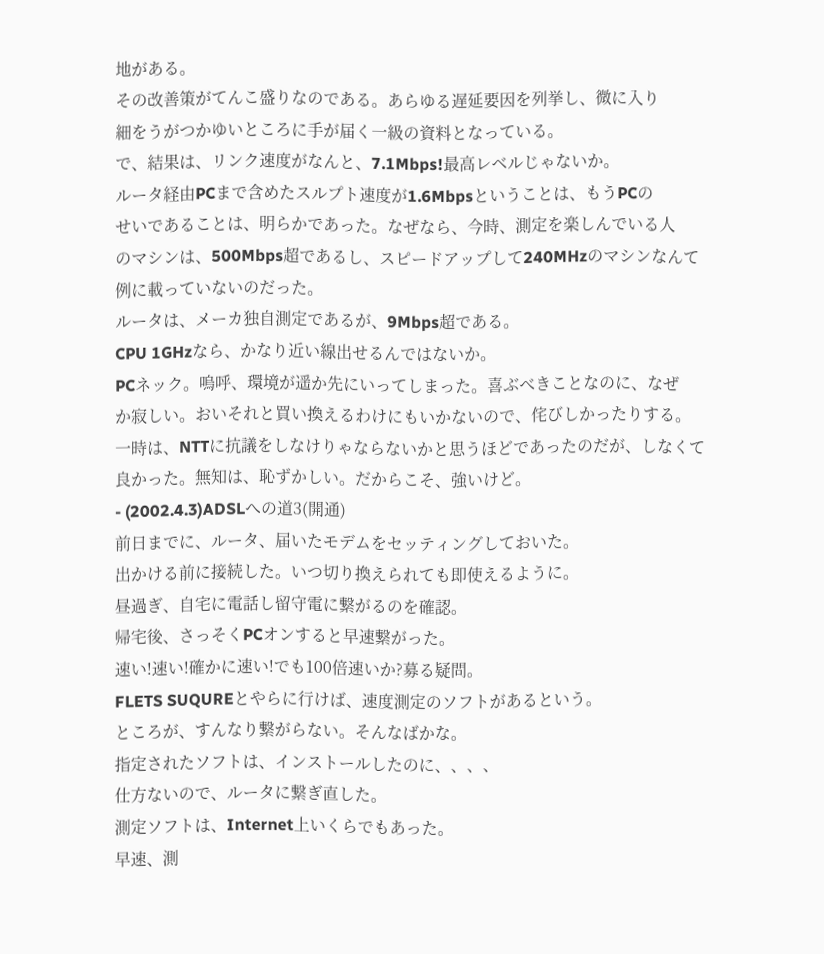地がある。
その改善策がてんこ盛りなのである。あらゆる遅延要因を列挙し、微に入り
細をうがつかゆいところに手が届く一級の資料となっている。
で、結果は、リンク速度がなんと、7.1Mbps!最高レベルじゃないか。
ルータ経由PCまで含めたスルプト速度が1.6Mbpsということは、もうPCの
せいであることは、明らかであった。なぜなら、今時、測定を楽しんでいる人
のマシンは、500Mbps超であるし、スピードアップして240MHzのマシンなんて
例に載っていないのだった。
ルータは、メーカ独自測定であるが、9Mbps超である。
CPU 1GHzなら、かなり近い線出せるんではないか。
PCネック。嗚呼、環境が遥か先にいってしまった。喜ぶべきことなのに、なぜ
か寂しい。おいそれと買い換えるわけにもいかないので、侘びしかったりする。
一時は、NTTに抗議をしなけりゃならないかと思うほどであったのだが、しなくて
良かった。無知は、恥ずかしい。だからこそ、強いけど。
- (2002.4.3)ADSLへの道3(開通)
前日までに、ルータ、届いたモデムをセッティングしておいた。
出かける前に接続した。いつ切り換えられても即使えるように。
昼過ぎ、自宅に電話し留守電に繋がるのを確認。
帰宅後、さっそくPCオンすると早速繋がった。
速い!速い!確かに速い!でも100倍速いか?募る疑問。
FLETS SUQUREとやらに行けば、速度測定のソフトがあるという。
ところが、すんなり繋がらない。そんなばかな。
指定されたソフトは、インストールしたのに、、、、
仕方ないので、ルータに繋ぎ直した。
測定ソフトは、Internet上いくらでもあった。
早速、測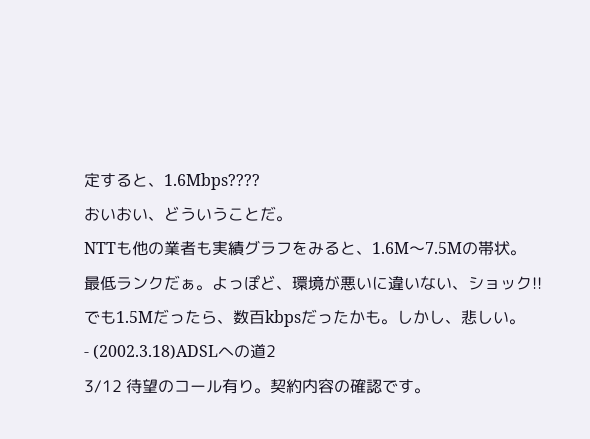定すると、1.6Mbps????
おいおい、どういうことだ。
NTTも他の業者も実績グラフをみると、1.6M〜7.5Mの帯状。
最低ランクだぁ。よっぽど、環境が悪いに違いない、ショック!!
でも1.5Mだったら、数百kbpsだったかも。しかし、悲しい。
- (2002.3.18)ADSLへの道2
3/12 待望のコール有り。契約内容の確認です。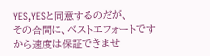YES,YESと同意するのだが、
その合間に、ベストエフォートですから速度は保証できませ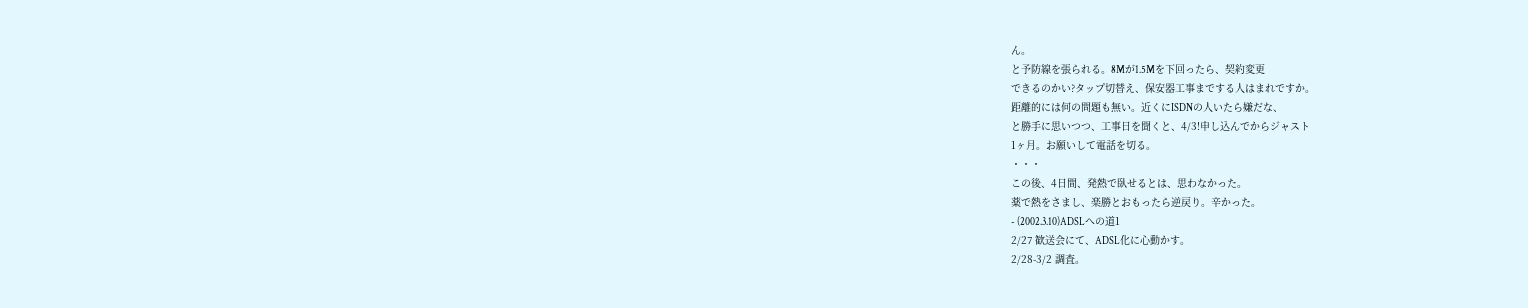ん。
と予防線を張られる。8Mが1.5Mを下回ったら、契約変更
できるのかい?タップ切替え、保安器工事までする人はまれですか。
距離的には何の問題も無い。近くにISDNの人いたら嫌だな、
と勝手に思いつつ、工事日を聞くと、4/3!申し込んでからジャスト
1ヶ月。お願いして電話を切る。
・・・
この後、4日間、発熱で臥せるとは、思わなかった。
薬で熱をさまし、楽勝とおもったら逆戻り。辛かった。
- (2002.3.10)ADSLへの道1
2/27 歓送会にて、ADSL化に心動かす。
2/28-3/2 調査。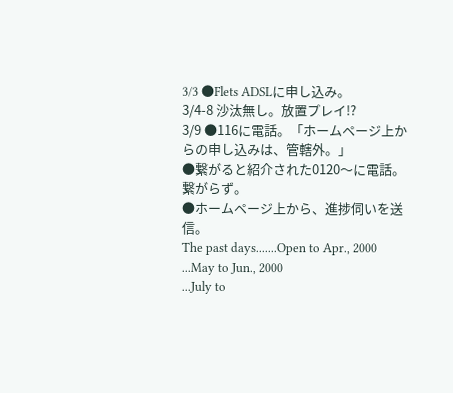3/3 ●Flets ADSLに申し込み。
3/4-8 沙汰無し。放置プレイ!?
3/9 ●116に電話。「ホームページ上からの申し込みは、管轄外。」
●繋がると紹介された0120〜に電話。繋がらず。
●ホームページ上から、進捗伺いを送信。
The past days.......Open to Apr., 2000
...May to Jun., 2000
...July to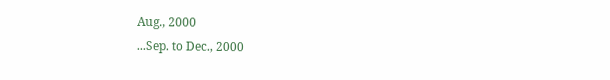Aug., 2000
...Sep. to Dec., 2000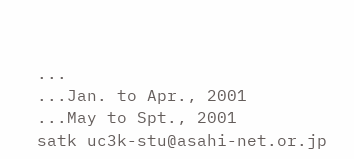...
...Jan. to Apr., 2001
...May to Spt., 2001
satk uc3k-stu@asahi-net.or.jp